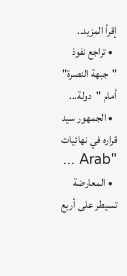إقرأ المزيد..
  • تراجع نفوذ "جبهة النصرة" أمام "دولة...
  • الجمهور سيد قراره في نهائيات "Arab ...
  • المعارضة تسيطر على أربع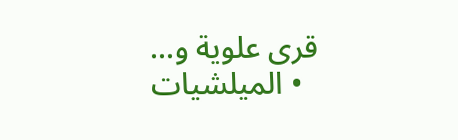قرى علوية و...
  • الميلشيات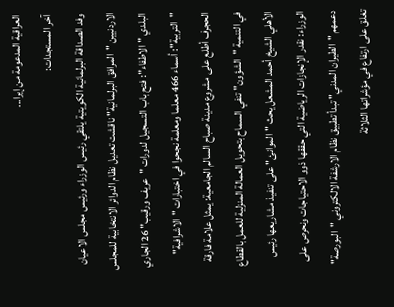العراقية المدعومة من إيرا...
آخر المستجدات:
وفد الصداقة البرلمانية الكويتية يلتقي رئيس الوزراء ورئيس مجلس الاعيان الاردنيين "المرافق البرلمانية" ناقشت تعديل نظام الدوائر الانتخابية للمجلس البلدي "الاطفاء": فتح باب التسجيل لدورات "عريف ورقيب" 26 الجاري "التربية": أسماء 466 معلما ومعلمة نجحوا في اختبارات "الاشرافية" الحجرف أطلع على مشروع مدينة صباح السالم الجامعية: يمثل علامة فارقة في التنمية "الشؤون" تنفي السماح بتحويل العمالة المنزلية للعمل بالقطاع الأهلي الشيخ أحمد المشعل يحث "الموانئ" على تنفيذ مشاريعها رئيس الوزراء: نقدر الإنجازات الرياضية التي حققها ذوو الاحتياجات ونحرص على دعمهم "الطيران المدني" تبدأ تطبيق نظام الارشفة الالكتروني "البورصة" تغلق على ارتفاع في مؤشراتها الثلاثة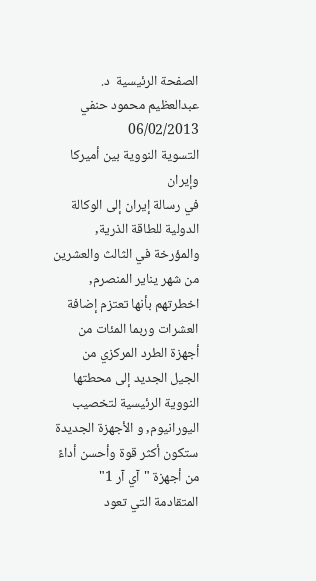الصفحة الرئيسية  د. عبدالعظيم محمود حنفي
06/02/2013
التسوية النووية بين أميركا وإيران
في رسالة إيران إلى الوكالة الدولية للطاقة الذرية, والمؤرخة في الثالث والعشرين من شهر يناير المنصرم,  اخطرتهم بأنها تعتزم إضافة العشرات وربما المئات من أجهزة الطرد المركزي من الجيل الجديد إلى محطتها النووية الرئيسية لتخصيب اليورانيوم, و الأجهزة الجديدة ستكون أكثر قوة وأحسن أداءً من أجهزة "آي آر 1" المتقادمة التي تعود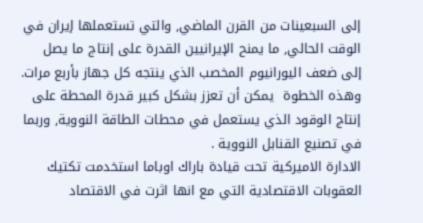إلى السبعينات من القرن الماضي, والتي تستعملها إيران في الوقت الحالي, ما يمنح الإيرانيين القدرة على إنتاج ما يصل إلى ضعف اليورانيوم المخصب الذي ينتجه كل جهاز بأربع مرات. وهذه الخطوة  يمكن أن تعزز بشكل كبير قدرة المحطة على إنتاج الوقود الذي يستعمل في محطات الطاقة النووية, وربما في تصنيع القنابل النووية .
الادارة الاميركية تحت قيادة باراك اوباما استخدمت تكتيك العقوبات الاقتصادية التي مع انها اثرت في الاقتصاد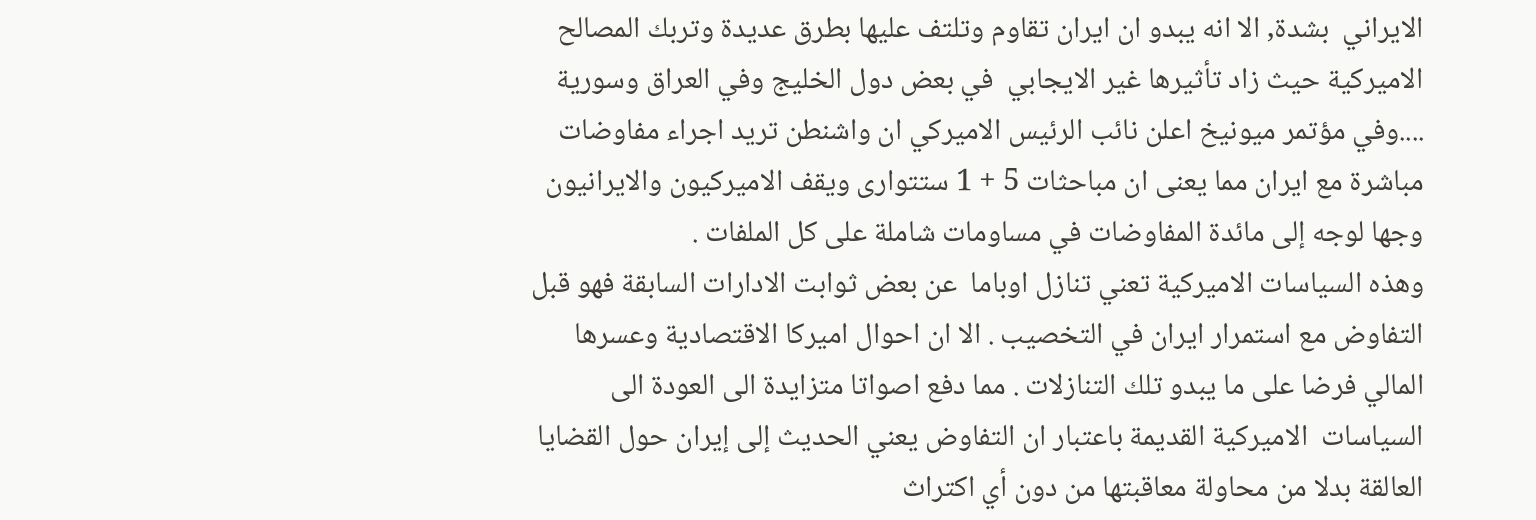الايراني  بشدة, الا انه يبدو ان ايران تقاوم وتلتف عليها بطرق عديدة وتربك المصالح الاميركية حيث زاد تأثيرها غير الايجابي  في بعض دول الخليج وفي العراق وسورية ....وفي مؤتمر ميونيخ اعلن نائب الرئيس الاميركي ان واشنطن تريد اجراء مفاوضات مباشرة مع ايران مما يعنى ان مباحثات 5 + 1 ستتوارى ويقف الاميركيون والايرانيون وجها لوجه إلى مائدة المفاوضات في مساومات شاملة على كل الملفات .
وهذه السياسات الاميركية تعني تنازل اوباما  عن بعض ثوابت الادارات السابقة فهو قبل التفاوض مع استمرار ايران في التخصيب . الا ان احوال اميركا الاقتصادية وعسرها المالي فرضا على ما يبدو تلك التنازلات . مما دفع اصواتا متزايدة الى العودة الى  السياسات  الاميركية القديمة باعتبار ان التفاوض يعني الحديث إلى إيران حول القضايا العالقة بدلا من محاولة معاقبتها من دون أي اكتراث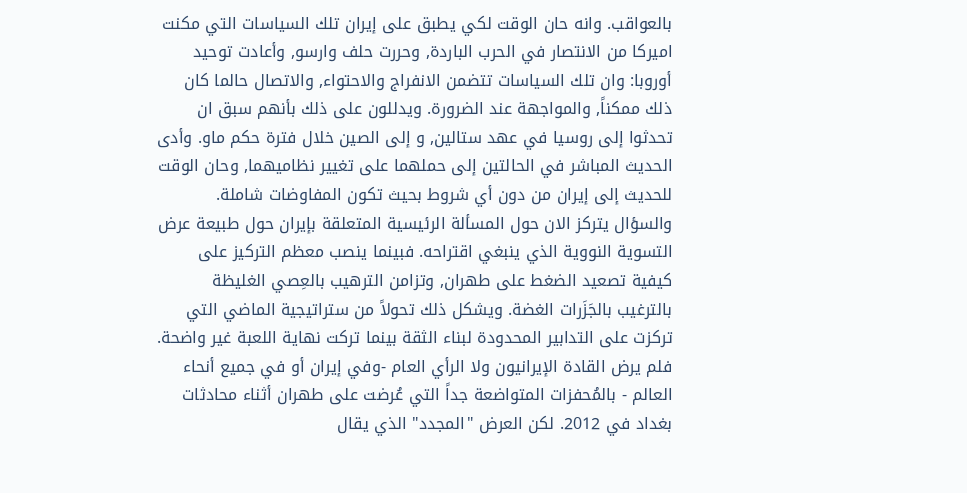بالعواقب. وانه حان الوقت لكي يطبق على إيران تلك السياسات التي مكنت اميركا من الانتصار في الحرب الباردة, وحررت حلف وارسو, وأعادت توحيد أوروبا: وان تلك السياسات تتضمن الانفراج والاحتواء, والاتصال حالما كان ذلك ممكناً, والمواجهة عند الضرورة. ويدللون على ذلك بأنهم سبق ان تحدثوا إلى روسيا في عهد ستالين, و إلى الصين خلال فترة حكم ماو. وأدى الحديث المباشر في الحالتين إلى حملهما على تغيير نظاميهما, وحان الوقت للحديث إلى إيران من دون أي شروط بحيث تكون المفاوضات شاملة.
والسؤال يتركز الان حول المسألة الرئيسية المتعلقة بإيران حول طبيعة عرض التسوية النووية الذي ينبغي اقتراحه. فبينما ينصب معظم التركيز على كيفية تصعيد الضغط على طهران, وتزامن الترهيب بالعِصي الغليظة بالترغيب بالجَزَرات الغضة. ويشكل ذلك تحولاً من ستراتيجية الماضي التي تركزت على التدابير المحدودة لبناء الثقة بينما تركت نهاية اللعبة غير واضحة. فلم يرض القادة الإيرانيون ولا الرأي العام -وفي إيران أو في جميع أنحاء العالم - بالمُحفزات المتواضعة جداً التي عُرضت على طهران أثناء محادثات بغداد في 2012. لكن العرض "المجدد" الذي يقال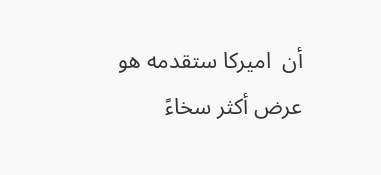أن  اميركا ستقدمه هو عرض أكثر سخاءً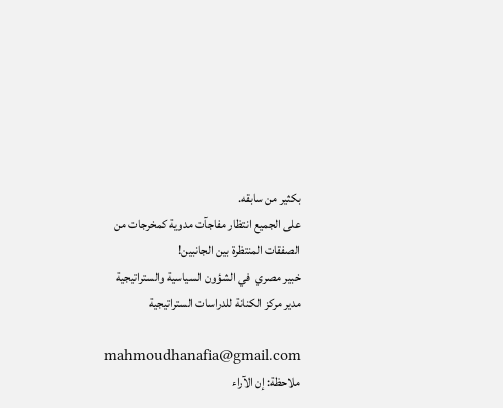بكثير من سابقه.
على الجميع انتظار مفاجآت مدوية كمخرجات من الصفقات المنتظرة بين الجانبين!
خبير مصري  في الشؤون السياسية والستراتيجية
مدير مركز الكنانة للدراسات الستراتيجية

mahmoudhanafia@gmail.com
ملاحظة: إن الآراء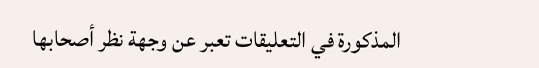المذكورة في التعليقات تعبر عن وجهة نظر أصحابها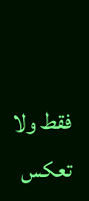فقط ولا تعكس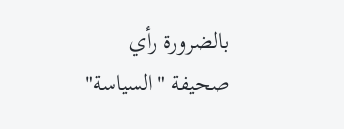بالضرورة رأي صحيفة "السياسة"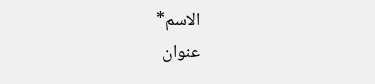الاسم*
عنوان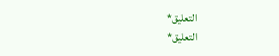التعليق*
التعليق*